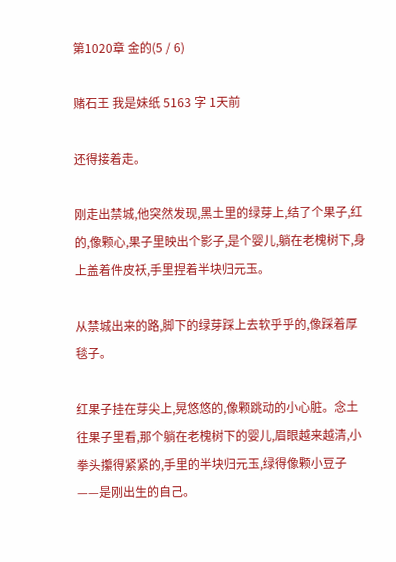第1020章 金的(5 / 6)

赌石王 我是妹纸 5163 字 1天前

还得接着走。

刚走出禁城,他突然发现,黑土里的绿芽上,结了个果子,红的,像颗心,果子里映出个影子,是个婴儿,躺在老槐树下,身上盖着件皮袄,手里捏着半块归元玉。

从禁城出来的路,脚下的绿芽踩上去软乎乎的,像踩着厚毯子。

红果子挂在芽尖上,晃悠悠的,像颗跳动的小心脏。念土往果子里看,那个躺在老槐树下的婴儿,眉眼越来越清,小拳头攥得紧紧的,手里的半块归元玉,绿得像颗小豆子——是刚出生的自己。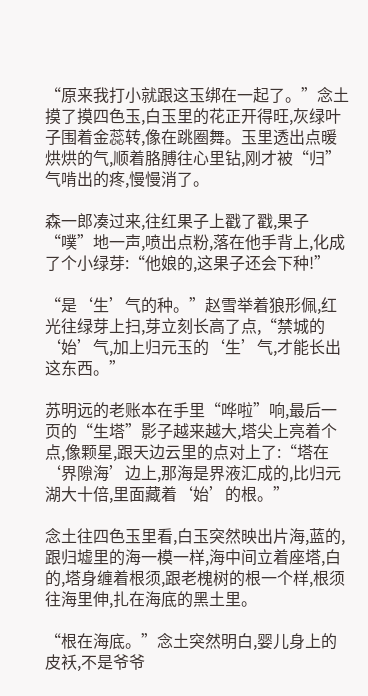“原来我打小就跟这玉绑在一起了。”念土摸了摸四色玉,白玉里的花正开得旺,灰绿叶子围着金蕊转,像在跳圈舞。玉里透出点暖烘烘的气,顺着胳膊往心里钻,刚才被“归”气啃出的疼,慢慢消了。

森一郎凑过来,往红果子上戳了戳,果子“噗”地一声,喷出点粉,落在他手背上,化成了个小绿芽:“他娘的,这果子还会下种!”

“是‘生’气的种。”赵雪举着狼形佩,红光往绿芽上扫,芽立刻长高了点,“禁城的‘始’气,加上归元玉的‘生’气,才能长出这东西。”

苏明远的老账本在手里“哗啦”响,最后一页的“生塔”影子越来越大,塔尖上亮着个点,像颗星,跟天边云里的点对上了:“塔在‘界隙海’边上,那海是界液汇成的,比归元湖大十倍,里面藏着‘始’的根。”

念土往四色玉里看,白玉突然映出片海,蓝的,跟归墟里的海一模一样,海中间立着座塔,白的,塔身缠着根须,跟老槐树的根一个样,根须往海里伸,扎在海底的黑土里。

“根在海底。”念土突然明白,婴儿身上的皮袄,不是爷爷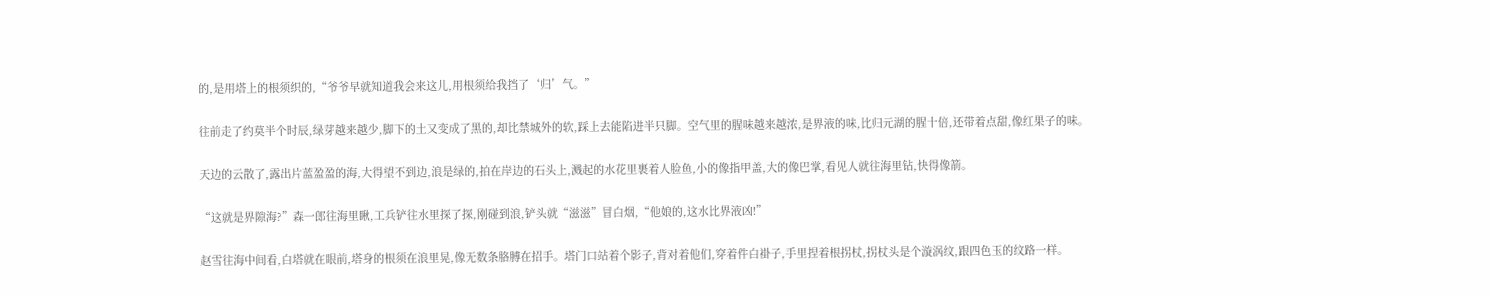的,是用塔上的根须织的,“爷爷早就知道我会来这儿,用根须给我挡了‘归’气。”

往前走了约莫半个时辰,绿芽越来越少,脚下的土又变成了黑的,却比禁城外的软,踩上去能陷进半只脚。空气里的腥味越来越浓,是界液的味,比归元湖的腥十倍,还带着点甜,像红果子的味。

天边的云散了,露出片蓝盈盈的海,大得望不到边,浪是绿的,拍在岸边的石头上,溅起的水花里裹着人脸鱼,小的像指甲盖,大的像巴掌,看见人就往海里钻,快得像箭。

“这就是界隙海?”森一郎往海里瞅,工兵铲往水里探了探,刚碰到浪,铲头就“滋滋”冒白烟,“他娘的,这水比界液凶!”

赵雪往海中间看,白塔就在眼前,塔身的根须在浪里晃,像无数条胳膊在招手。塔门口站着个影子,背对着他们,穿着件白褂子,手里捏着根拐杖,拐杖头是个漩涡纹,跟四色玉的纹路一样。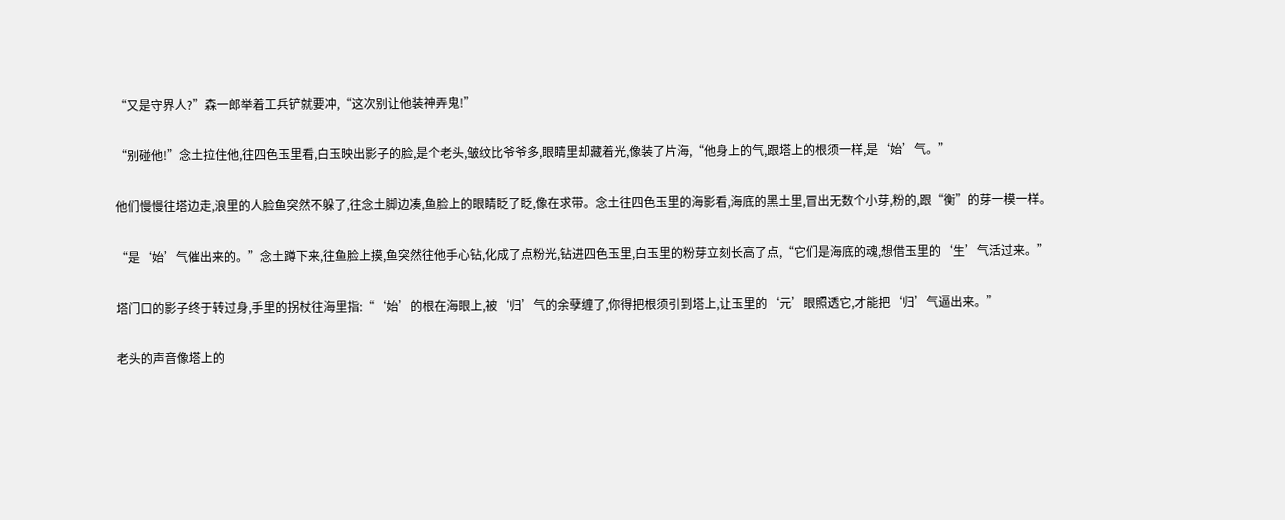“又是守界人?”森一郎举着工兵铲就要冲,“这次别让他装神弄鬼!”

“别碰他!”念土拉住他,往四色玉里看,白玉映出影子的脸,是个老头,皱纹比爷爷多,眼睛里却藏着光,像装了片海,“他身上的气,跟塔上的根须一样,是‘始’气。”

他们慢慢往塔边走,浪里的人脸鱼突然不躲了,往念土脚边凑,鱼脸上的眼睛眨了眨,像在求带。念土往四色玉里的海影看,海底的黑土里,冒出无数个小芽,粉的,跟“衡”的芽一模一样。

“是‘始’气催出来的。”念土蹲下来,往鱼脸上摸,鱼突然往他手心钻,化成了点粉光,钻进四色玉里,白玉里的粉芽立刻长高了点,“它们是海底的魂,想借玉里的‘生’气活过来。”

塔门口的影子终于转过身,手里的拐杖往海里指:“‘始’的根在海眼上,被‘归’气的余孽缠了,你得把根须引到塔上,让玉里的‘元’眼照透它,才能把‘归’气逼出来。”

老头的声音像塔上的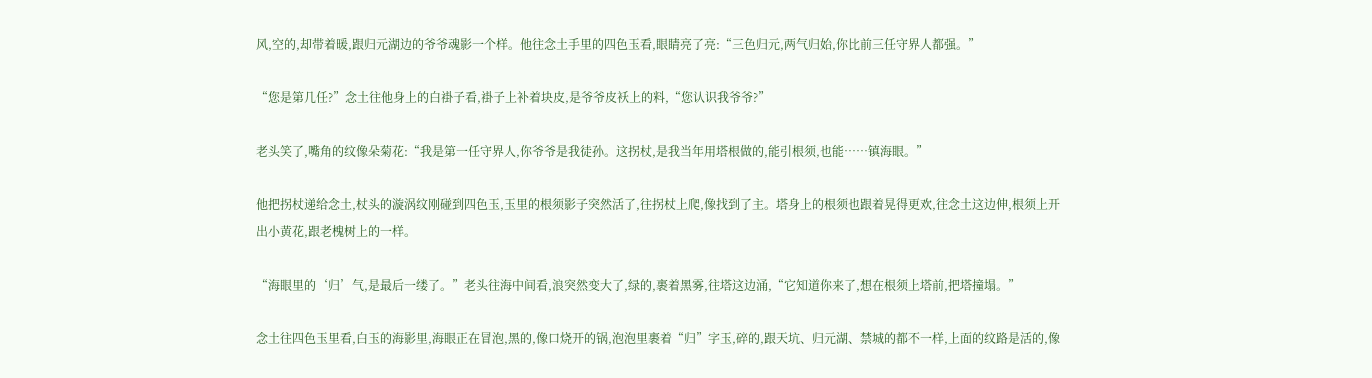风,空的,却带着暖,跟归元湖边的爷爷魂影一个样。他往念土手里的四色玉看,眼睛亮了亮:“三色归元,两气归始,你比前三任守界人都强。”

“您是第几任?”念土往他身上的白褂子看,褂子上补着块皮,是爷爷皮袄上的料,“您认识我爷爷?”

老头笑了,嘴角的纹像朵菊花:“我是第一任守界人,你爷爷是我徒孙。这拐杖,是我当年用塔根做的,能引根须,也能……镇海眼。”

他把拐杖递给念土,杖头的漩涡纹刚碰到四色玉,玉里的根须影子突然活了,往拐杖上爬,像找到了主。塔身上的根须也跟着晃得更欢,往念土这边伸,根须上开出小黄花,跟老槐树上的一样。

“海眼里的‘归’气,是最后一缕了。”老头往海中间看,浪突然变大了,绿的,裹着黑雾,往塔这边涌,“它知道你来了,想在根须上塔前,把塔撞塌。”

念土往四色玉里看,白玉的海影里,海眼正在冒泡,黑的,像口烧开的锅,泡泡里裹着“归”字玉,碎的,跟天坑、归元湖、禁城的都不一样,上面的纹路是活的,像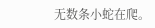无数条小蛇在爬。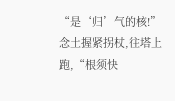“是‘归’气的核!”念土握紧拐杖,往塔上跑,“根须快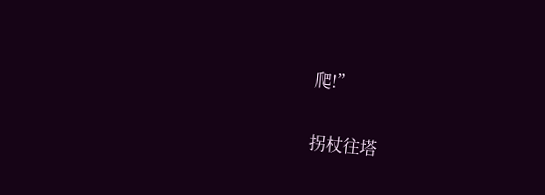爬!”

拐杖往塔